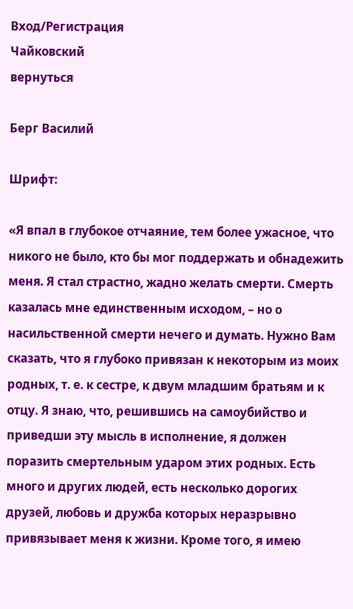Вход/Регистрация
Чайковский
вернуться

Берг Василий

Шрифт:

«Я впал в глубокое отчаяние, тем более ужасное, что никого не было, кто бы мог поддержать и обнадежить меня. Я стал страстно, жадно желать смерти. Смерть казалась мне единственным исходом, – но о насильственной смерти нечего и думать. Нужно Вам сказать, что я глубоко привязан к некоторым из моих родных, т. е. к сестре, к двум младшим братьям и к отцу. Я знаю, что, решившись на самоубийство и приведши эту мысль в исполнение, я должен поразить смертельным ударом этих родных. Есть много и других людей, есть несколько дорогих друзей, любовь и дружба которых неразрывно привязывает меня к жизни. Кроме того, я имею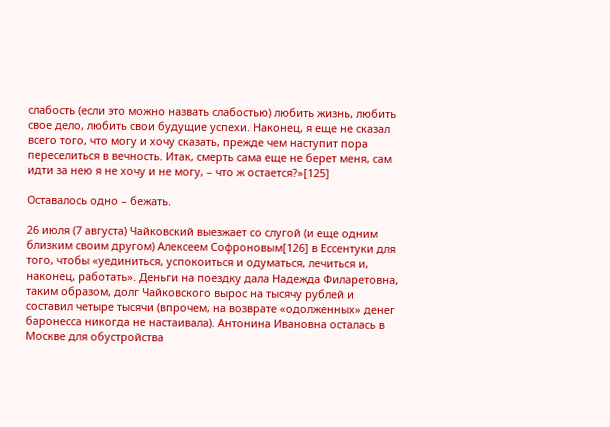слабость (если это можно назвать слабостью) любить жизнь, любить свое дело, любить свои будущие успехи. Наконец, я еще не сказал всего того, что могу и хочу сказать, прежде чем наступит пора переселиться в вечность. Итак, смерть сама еще не берет меня, сам идти за нею я не хочу и не могу, – что ж остается?»[125]

Оставалось одно – бежать.

26 июля (7 августа) Чайковский выезжает со слугой (и еще одним близким своим другом) Алексеем Софроновым[126] в Ессентуки для того, чтобы «уединиться, успокоиться и одуматься, лечиться и, наконец, работать». Деньги на поездку дала Надежда Филаретовна, таким образом, долг Чайковского вырос на тысячу рублей и составил четыре тысячи (впрочем, на возврате «одолженных» денег баронесса никогда не настаивала). Антонина Ивановна осталась в Москве для обустройства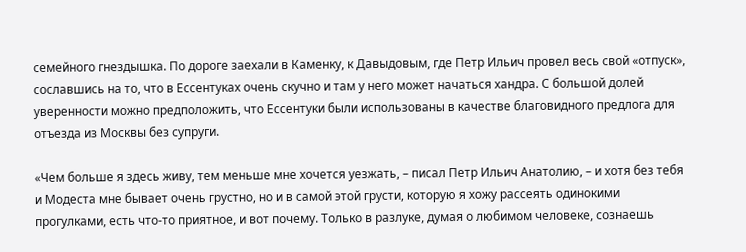семейного гнездышка. По дороге заехали в Каменку, к Давыдовым, где Петр Ильич провел весь свой «отпуск», сославшись на то, что в Ессентуках очень скучно и там у него может начаться хандра. С большой долей уверенности можно предположить, что Ессентуки были использованы в качестве благовидного предлога для отъезда из Москвы без супруги.

«Чем больше я здесь живу, тем меньше мне хочется уезжать, – писал Петр Ильич Анатолию, – и хотя без тебя и Модеста мне бывает очень грустно, но и в самой этой грусти, которую я хожу рассеять одинокими прогулками, есть что-то приятное, и вот почему. Только в разлуке, думая о любимом человеке, сознаешь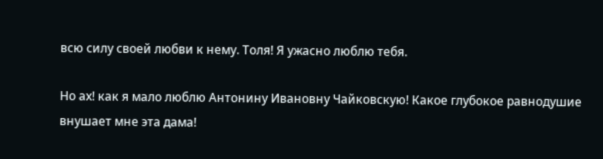всю силу своей любви к нему. Толя! Я ужасно люблю тебя.

Но ах! как я мало люблю Антонину Ивановну Чайковскую! Какое глубокое равнодушие внушает мне эта дама!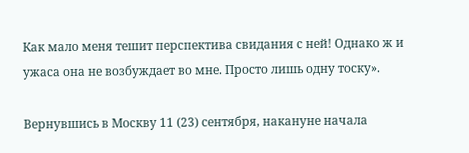Как мало меня тешит перспектива свидания с ней! Однако ж и ужаса она не возбуждает во мне. Просто лишь одну тоску».

Вернувшись в Москву 11 (23) сентября, накануне начала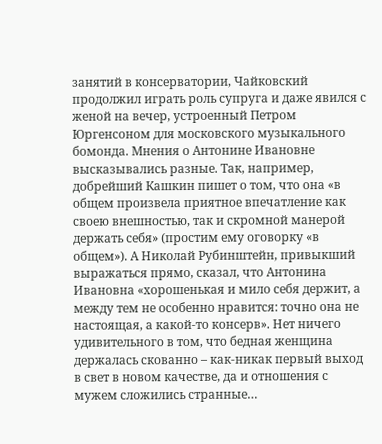занятий в консерватории, Чайковский продолжил играть роль супруга и даже явился с женой на вечер, устроенный Петром Юргенсоном для московского музыкального бомонда. Мнения о Антонине Ивановне высказывались разные. Так, например, добрейший Кашкин пишет о том, что она «в общем произвела приятное впечатление как своею внешностью, так и скромной манерой держать себя» (простим ему оговорку «в общем»). А Николай Рубинштейн, привыкший выражаться прямо, сказал, что Антонина Ивановна «хорошенькая и мило себя держит, а между тем не особенно нравится: точно она не настоящая, а какой-то консерв». Нет ничего удивительного в том, что бедная женщина держалась скованно – как-никак первый выход в свет в новом качестве, да и отношения с мужем сложились странные…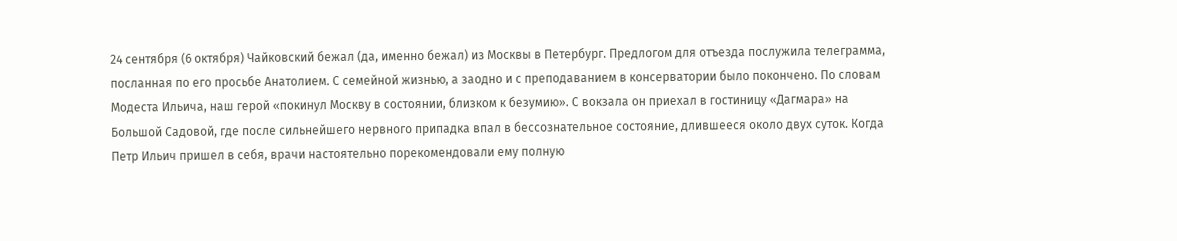24 сентября (6 октября) Чайковский бежал (да, именно бежал) из Москвы в Петербург. Предлогом для отъезда послужила телеграмма, посланная по его просьбе Анатолием. С семейной жизнью, а заодно и с преподаванием в консерватории было покончено. По словам Модеста Ильича, наш герой «покинул Москву в состоянии, близком к безумию». С вокзала он приехал в гостиницу «Дагмара» на Большой Садовой, где после сильнейшего нервного припадка впал в бессознательное состояние, длившееся около двух суток. Когда Петр Ильич пришел в себя, врачи настоятельно порекомендовали ему полную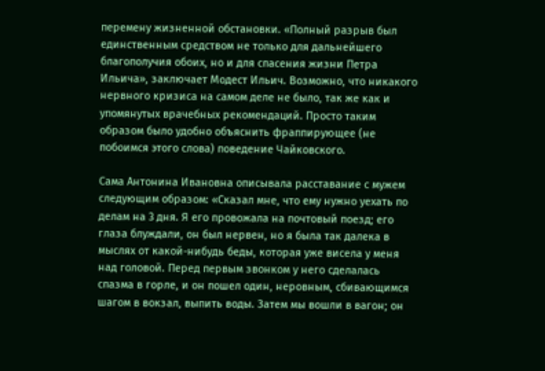перемену жизненной обстановки. «Полный разрыв был единственным средством не только для дальнейшего благополучия обоих, но и для спасения жизни Петра Ильича», заключает Модест Ильич. Возможно, что никакого нервного кризиса на самом деле не было, так же как и упомянутых врачебных рекомендаций. Просто таким образом было удобно объяснить фраппирующее (не побоимся этого слова) поведение Чайковского.

Сама Антонина Ивановна описывала расставание с мужем следующим образом: «Сказал мне, что ему нужно уехать по делам на 3 дня. Я его провожала на почтовый поезд; его глаза блуждали, он был нервен, но я была так далека в мыслях от какой-нибудь беды, которая уже висела у меня над головой. Перед первым звонком у него сделалась спазма в горле, и он пошел один, неровным, сбивающимся шагом в вокзал, выпить воды. Затем мы вошли в вагон; он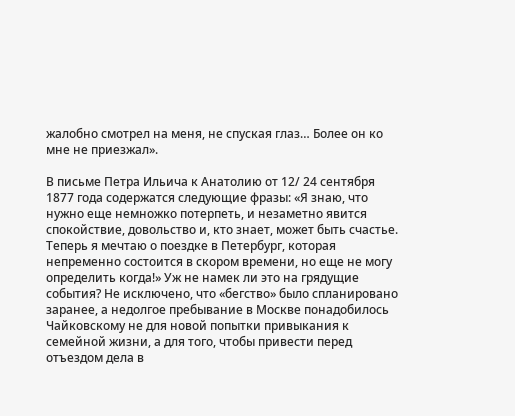жалобно смотрел на меня, не спуская глаз… Более он ко мне не приезжал».

В письме Петра Ильича к Анатолию от 12/ 24 сентября 1877 года содержатся следующие фразы: «Я знаю, что нужно еще немножко потерпеть, и незаметно явится спокойствие, довольство и, кто знает, может быть счастье. Теперь я мечтаю о поездке в Петербург, которая непременно состоится в скором времени, но еще не могу определить когда!» Уж не намек ли это на грядущие события? Не исключено, что «бегство» было спланировано заранее, а недолгое пребывание в Москве понадобилось Чайковскому не для новой попытки привыкания к семейной жизни, а для того, чтобы привести перед отъездом дела в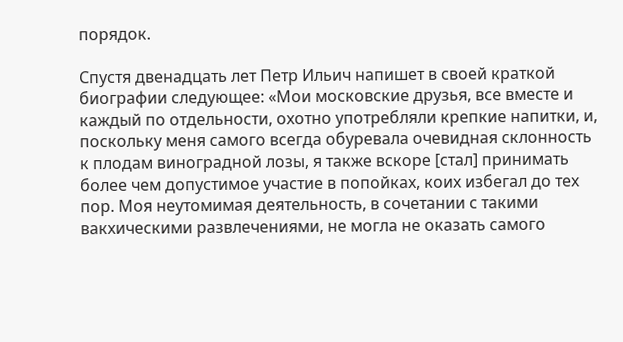порядок.

Спустя двенадцать лет Петр Ильич напишет в своей краткой биографии следующее: «Мои московские друзья, все вместе и каждый по отдельности, охотно употребляли крепкие напитки, и, поскольку меня самого всегда обуревала очевидная склонность к плодам виноградной лозы, я также вскоре [стал] принимать более чем допустимое участие в попойках, коих избегал до тех пор. Моя неутомимая деятельность, в сочетании с такими вакхическими развлечениями, не могла не оказать самого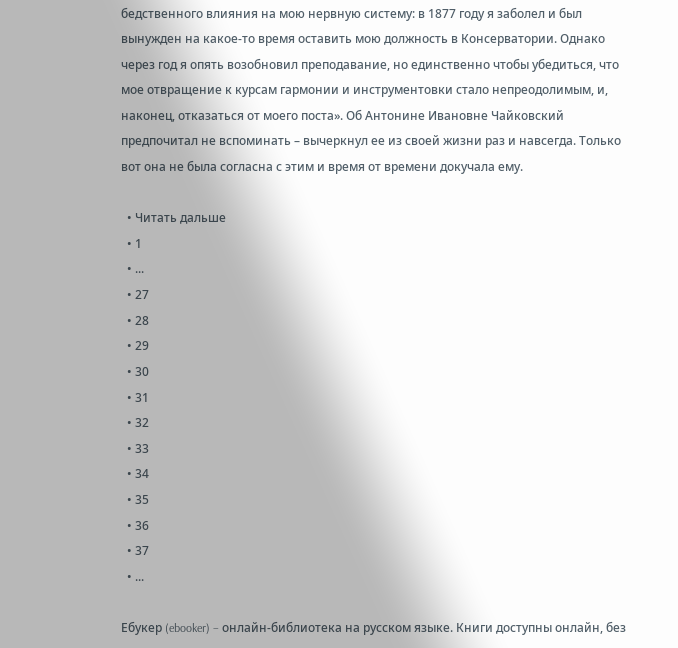бедственного влияния на мою нервную систему: в 1877 году я заболел и был вынужден на какое-то время оставить мою должность в Консерватории. Однако через год я опять возобновил преподавание, но единственно чтобы убедиться, что мое отвращение к курсам гармонии и инструментовки стало непреодолимым, и, наконец, отказаться от моего поста». Об Антонине Ивановне Чайковский предпочитал не вспоминать – вычеркнул ее из своей жизни раз и навсегда. Только вот она не была согласна с этим и время от времени докучала ему.

  • Читать дальше
  • 1
  • ...
  • 27
  • 28
  • 29
  • 30
  • 31
  • 32
  • 33
  • 34
  • 35
  • 36
  • 37
  • ...

Ебукер (ebooker) – онлайн-библиотека на русском языке. Книги доступны онлайн, без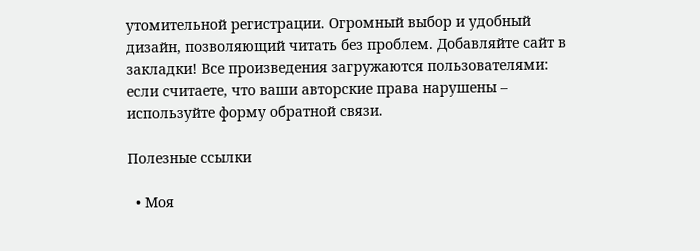утомительной регистрации. Огромный выбор и удобный дизайн, позволяющий читать без проблем. Добавляйте сайт в закладки! Все произведения загружаются пользователями: если считаете, что ваши авторские права нарушены – используйте форму обратной связи.

Полезные ссылки

  • Моя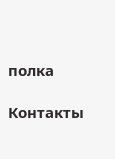полка

Контакты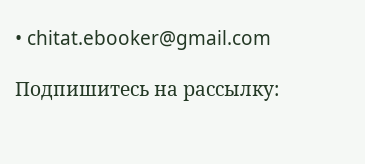• chitat.ebooker@gmail.com

Подпишитесь на рассылку: